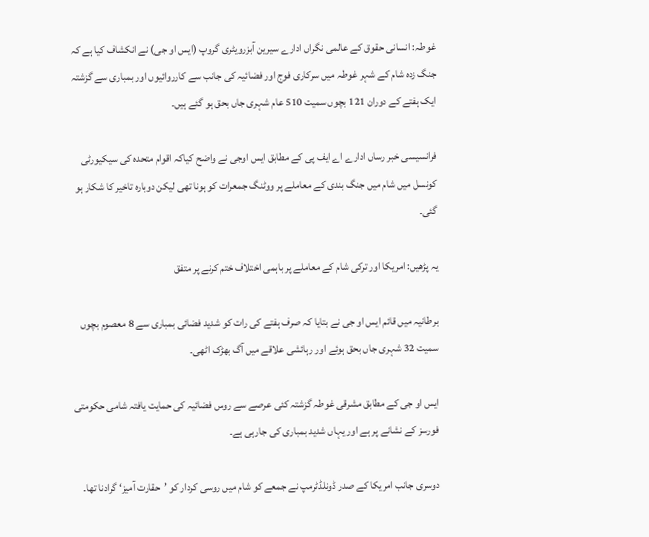غوطہ: انسانی حقوق کے عالمی نگراں ادارے سیرین آبزرویٹری گروپ (ایس او جی) نے انکشاف کیا ہے کہ جنگ زدہ شام کے شہر غوطہ میں سرکاری فوج اور فضائیہ کی جانب سے کارروائیوں اور بمباری سے گزشتہ ایک ہفتے کے دوران 121 بچوں سمیت 510 عام شہری جاں بحق ہو گئے ہیں۔

فرانسیسی خبر رساں ادارے اے ایف پی کے مطابق ایس اوجی نے واضح کیاکہ اقوام متحدہ کی سیکیورٹی کونسل میں شام میں جنگ بندی کے معاملے پر ووٹنگ جمعرات کو ہونا تھی لیکن دوبارہ تاخیر کا شکار ہو گئی۔

یہ پڑھیں: امریکا اور ترکی شام کے معاملے پر باہمی اختلاف ختم کرنے پر متفق

برطانیہ میں قائم ایس او جی نے بتایا کہ صرف ہفتے کی رات کو شدید فضائی بمباری سے 8 معصوم بچوں سمیت 32 شہری جاں بحق ہوئے اور رہائشی علاقے میں آگ بھڑک اٹھی۔

ایس او جی کے مطابق مشرقی غوطہ گزشتہ کئی عرصے سے روس فضائیہ کی حمایت یافتہ شامی حکومتی فورسز کے نشانے پر ہے اور یہاں شدید بمباری کی جارہی ہے۔

دوسری جانب امریکا کے صدر ڈونلڈٹرمپ نے جمعے کو شام میں روسی کردار کو ’حقارت آمیز‘ گرادنا تھا۔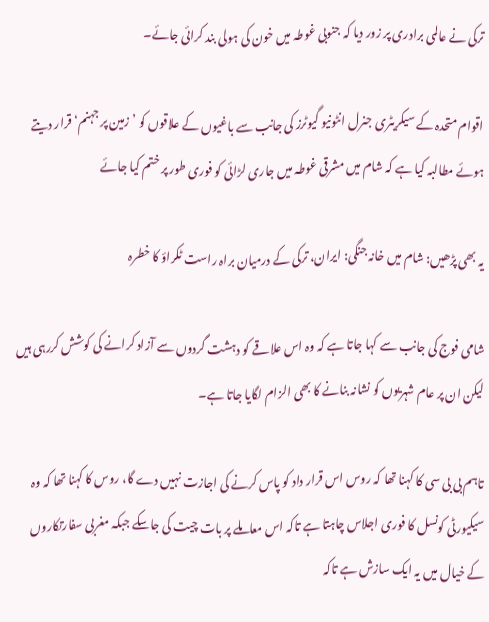ترکی نے عالمی برادری پر زور دیا کہ جنوبی غوطہ میں خون کی ہولی بند کرائی جائے۔

اقوام متحدہ کے سیکریٹری جنرل انٹونیو گیوٹرز کی جانب سے باغیوں کے علاقوں کو ’زمین پر جہنم‘ قرار دیتے ہوئے مطالبہ کیا ہے کہ شام میں مشرقی غوطہ میں جاری لڑائی کو فوری طور پر ختم کیا جائے

یہ بھی پڑھیں: شام میں خانہ جنگی: ایران، ترکی کے درمیان براہ راست ٹکراؤ کا خطرہ

شامی فوج کی جانب سے کہا جاتا ہے کہ وہ اس علاقے کو دہشت گردوں سے آزاد کرانے کی کوشش کررہی ہیں لیکن ان پر عام شہریوں کو نشانہ بنانے کا بھی الزام لگایا جاتا ہے۔

تاہم بی بی سی کا کہنا تھا کہ روس اس قرار داد کو پاس کرنے کی اجازت نہیں دے گا، روس کا کہنا تھا کہ وہ سیکیورٹی کونسل کا فوری اجلاس چاہتا ہے تاکہ اس معاملے پر بات چیت کی جاسکے جبکہ مغربی سفارتکاروں کے خیال میں یہ ایک سازش ہے تاکہ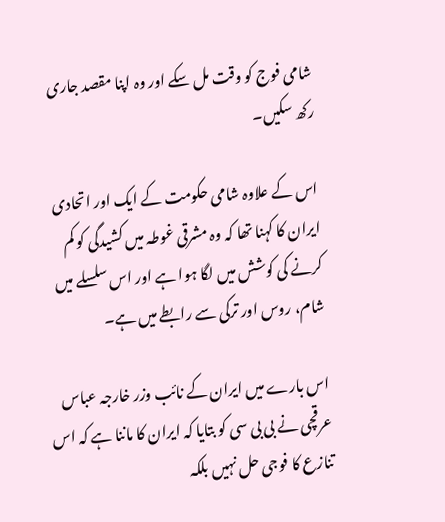شامی فوج کو وقت مل سکے اور وہ اپنا مقصد جاری رکھ سکیں۔

اس کے علاوہ شامی حکومت کے ایک اور اتحادی ایران کا کہنا تھا کہ وہ مشرقی غوطہ میں کشیدگی کو کم کرنے کی کوشش میں لگا ہوا ہے اور اس سلسلے میں شام، روس اور ترکی سے رابطے میں ہے۔

اس بارے میں ایران کے نائب وزر خارجہ عباس عرقچی نے بی بی سی کو بتایا کہ ایران کا ماننا ہے کہ اس تنازع کا فوجی حل نہیں بلکہ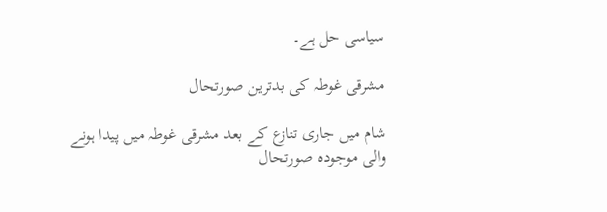سیاسی حل ہے۔

مشرقی غوطہ کی بدترین صورتحال

شام میں جاری تنازع کے بعد مشرقی غوطہ میں پیدا ہونے والی موجودہ صورتحال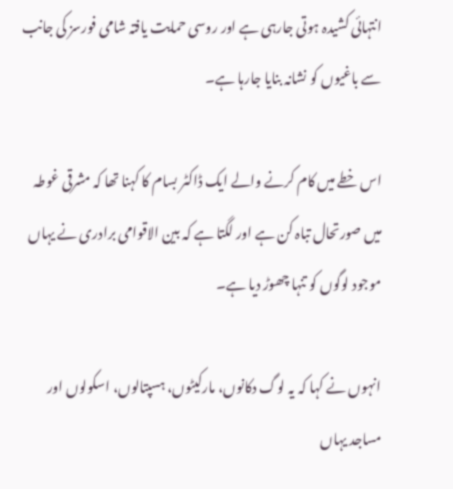انتہائی کشیدہ ہوتی جارہی ہے اور روسی حمایت یافتہ شامی فورسز کی جانب سے باغیوں کو نشانہ بنایا جارہا ہے۔

اس خطے میں کام کرنے والے ایک ڈاکٹر بسام کا کہنا تھا کہ مشرقی غوطہ میں صورتحال تباہ کن ہے اور لگتا ہے کہ بین الاقوامی برادری نے یہاں موجود لوگوں کو تنہا چھوڑ دیا ہے۔

انہوں نے کہا کہ یہ لوگ دکانوں، مارکیٹوں، ہسپتالوں، اسکولوں اور مساجد یہاں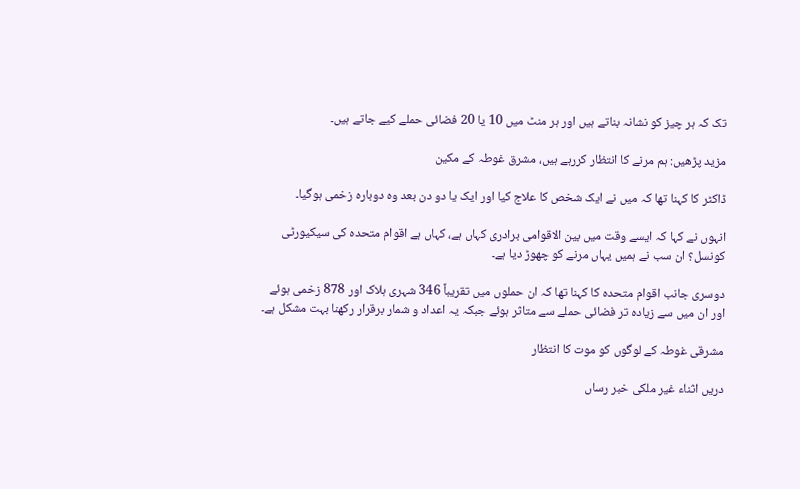تک کہ ہر چیز کو نشانہ بناتے ہیں اور ہر منٹ میں 10 یا 20 فضائی حملے کیے جاتے ہیں۔

مزید پڑھیں: ہم مرنے کا انتظار کررہے ہیں، مشرق غوطہ کے مکین

ڈاکٹر کا کہنا تھا کہ میں نے ایک شخص کا علاج کیا اور ایک یا دو دن بعد وہ دوبارہ زخمی ہوگیا۔

انہوں نے کہا کہ ایسے وقت میں بین الاقوامی برادری کہاں ہے، کہاں ہے اقوام متحدہ کی سیکیورٹی کونسل؟ ان سب نے ہمیں یہاں مرنے کو چھوڑ دیا ہے۔

دوسری جانب اقوام متحدہ کا کہنا تھا کہ ان حملوں میں تقریباً 346 شہری ہلاک اور 878 زخمی ہوئے اور ان میں سے زیادہ تر فضائی حملے سے متاثر ہوئے جبکہ یہ اعداد و شمار برقرار رکھنا بہت مشکل ہے۔

مشرقی غوطہ کے لوگوں کو موت کا انتظار

دریں اثناء غیر ملکی خبر رساں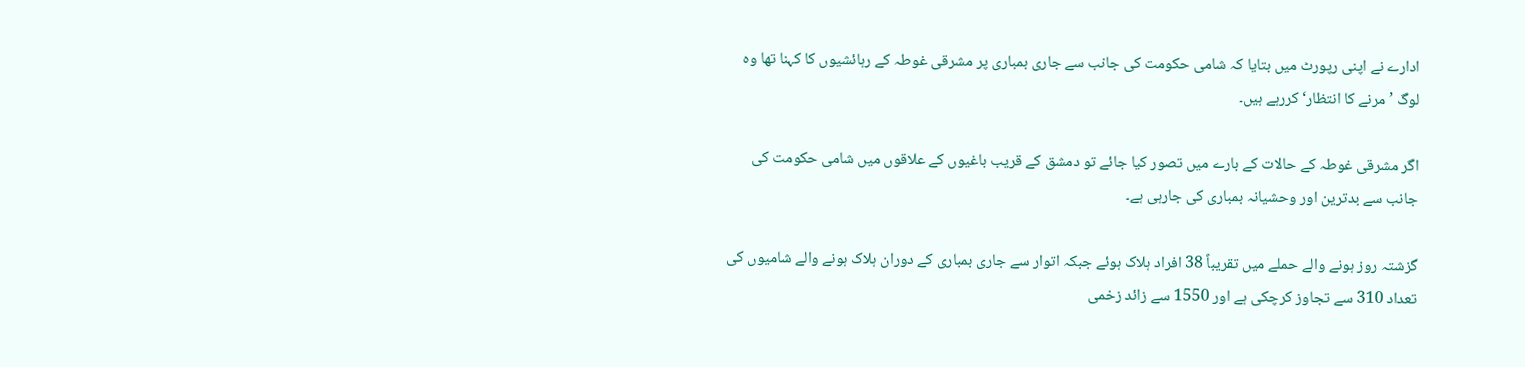ادارے نے اپنی رپورٹ میں بتایا کہ شامی حکومت کی جانب سے جاری بمباری پر مشرقی غوطہ کے رہائشیوں کا کہنا تھا وہ لوگ ’مرنے کا انتظار‘ کررہے ہیں۔

اگر مشرقی غوطہ کے حالات کے بارے میں تصور کیا جائے تو دمشق کے قریب باغیوں کے علاقوں میں شامی حکومت کی جانب سے بدترین اور وحشیانہ بمباری کی جارہی ہے۔

گزشتہ روز ہونے والے حملے میں تقریباً 38 افراد ہلاک ہوئے جبکہ اتوار سے جاری بمباری کے دوران ہلاک ہونے والے شامیوں کی تعداد 310 سے تجاوز کرچکی ہے اور 1550 سے زائد زخمی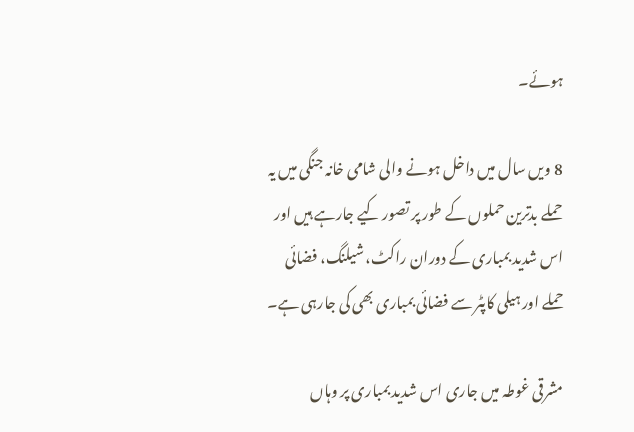ہوئے۔

8 ویں سال میں داخل ہونے والی شامی خانہ جنگی میں یہ حملے بدترین حملوں کے طور پر تصور کیے جارہے ہیں اور اس شدید بمباری کے دوران راکٹ، شیلنگ، فضائی حملے اور ہیلی کاپٹر سے فضائی بمباری بھی کی جارہی ہے۔

مشرقی غوطہ میں جاری اس شدید بمباری پر وہاں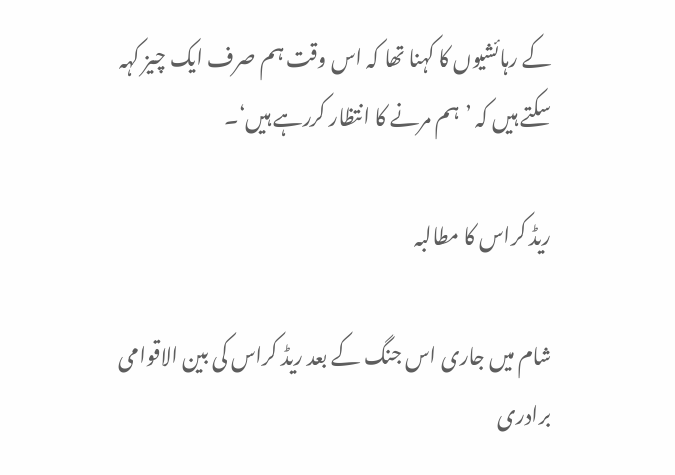کے رہائشیوں کا کہنا تھا کہ اس وقت ہم صرف ایک چیز کہہ سکتے ہیں کہ ’ہم مرنے کا انتظار کررہے ہیں‘۔

ریڈ کراس کا مطالبہ

شام میں جاری اس جنگ کے بعد ریڈ کراس کی بین الاقوامی برادری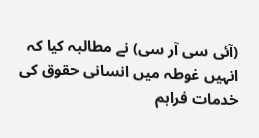(آئی سی آر سی) نے مطالبہ کیا کہ انہیں غوطہ میں انسانی حقوق کی خدمات فراہم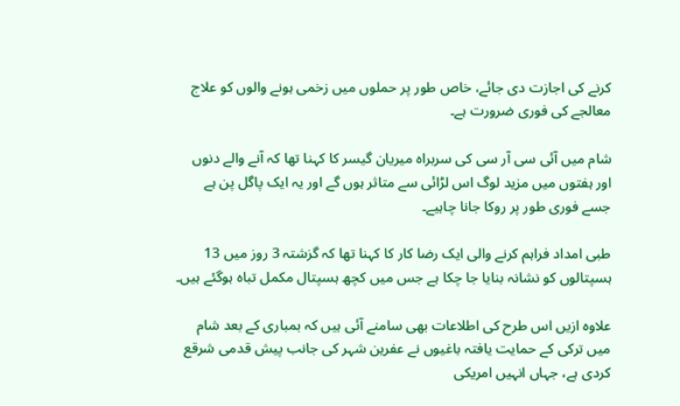کرنے کی اجازت دی جائے، خاص طور پر حملوں میں زخمی ہونے والوں کو علاج معالجے کی فوری ضرورت ہے۔

شام میں آئی سی آر سی کی سربراہ میریان گیسر کا کہنا تھا کہ آنے والے دنوں اور ہفتوں میں مزید لوگ اس لڑائی سے متاثر ہوں گے اور یہ ایک پاگل پن ہے جسے فوری طور پر روکا جانا چاہیے۔

طبی امداد فراہم کرنے والی ایک رضا کار کا کہنا تھا کہ گزشتہ 3 روز میں 13 ہسپتالوں کو نشانہ بنایا جا چکا ہے جس میں کچھ ہسپتال مکمل تباہ ہوگئے ہیں۔

علاوہ ازیں اس طرح کی اطلاعات بھی سامنے آئی ہیں کہ بمباری کے بعد شام میں ترکی کے حمایت یافتہ باغیوں نے عفرین شہر کی جانب پیش قدمی شرقع کردی ہے، جہاں انہیں امریکی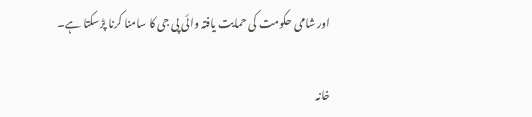اور شامی حکومت کی حمایت یافتہ وائی پی جی کا سامنا کرنا پڑسکتا ہے۔

خانہ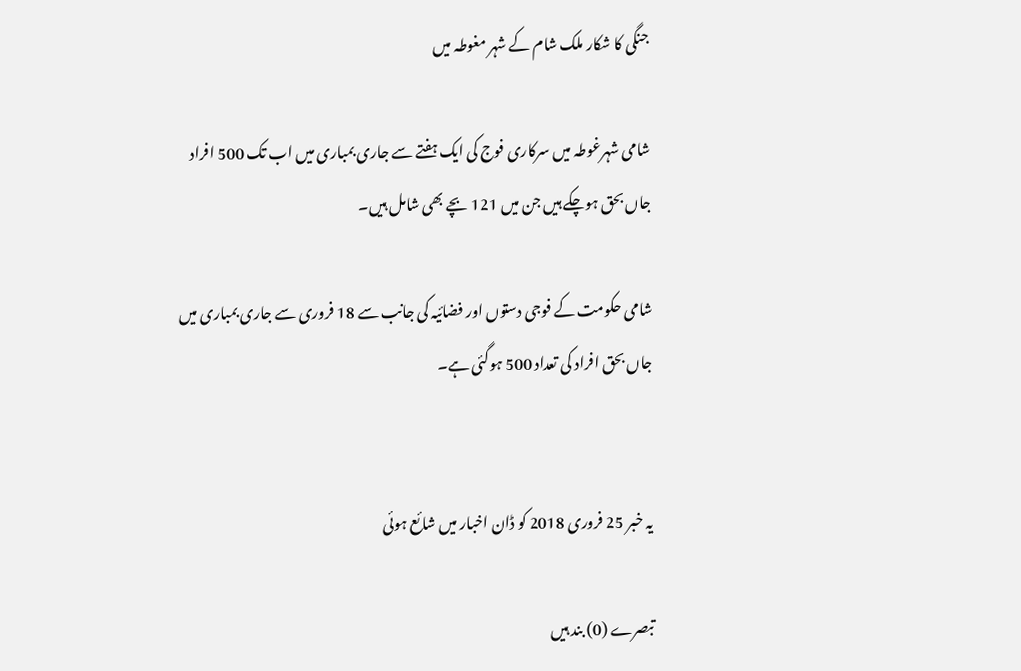جنگی کا شکار ملک شام کے شہر مغوطہ میں

شامی شہرغوطہ میں سرکاری فوج کی ایک ہفتے سے جاری بمباری میں اب تک 500 افراد جاں بحق ہوچکے ہیں جن میں 121 بچے بھی شامل ہیں۔

شامی حکومت کے فوجی دستوں اور فضائیہ کی جانب سے 18 فروری سے جاری بمباری میں جاں بحق افراد کی تعداد 500 ہوگئی ہے۔


یہ خبر 25 فروری 2018 کو ڈان اخبار میں شائع ہوئی

تبصرے (0) بند ہیں